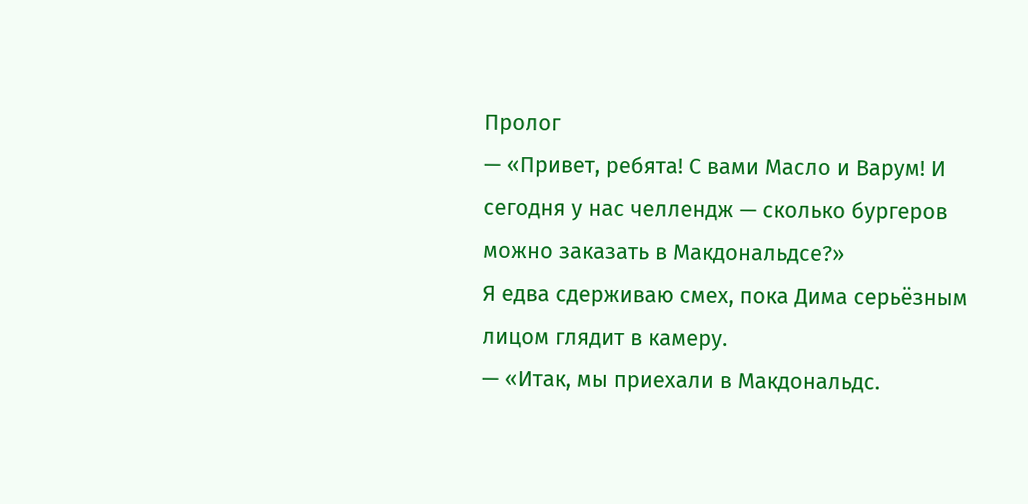Пролог
— «Привет, ребята! С вами Масло и Варум! И сегодня у нас челлендж — сколько бургеров можно заказать в Макдональдсе?»
Я едва сдерживаю смех, пока Дима серьёзным лицом глядит в камеру.
— «Итак, мы приехали в Макдональдс.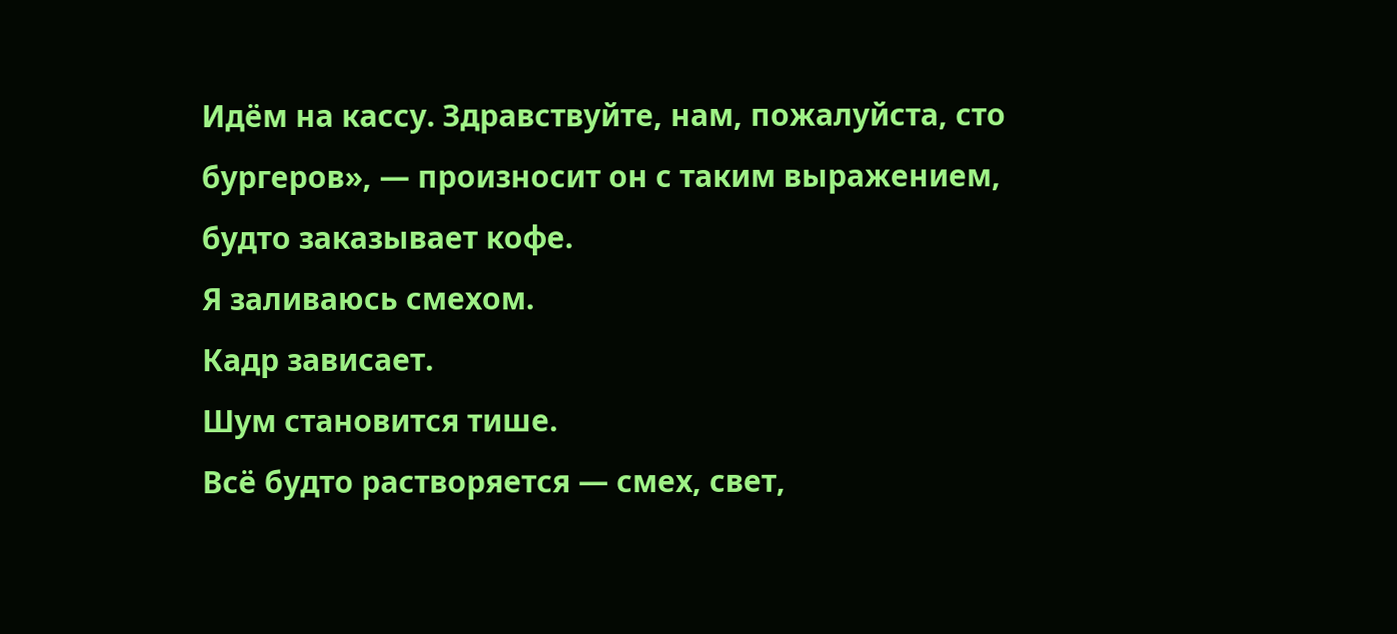Идём на кассу. Здравствуйте, нам, пожалуйста, сто бургеров», — произносит он с таким выражением, будто заказывает кофе.
Я заливаюсь смехом.
Кадр зависает.
Шум становится тише.
Всё будто растворяется — смех, свет,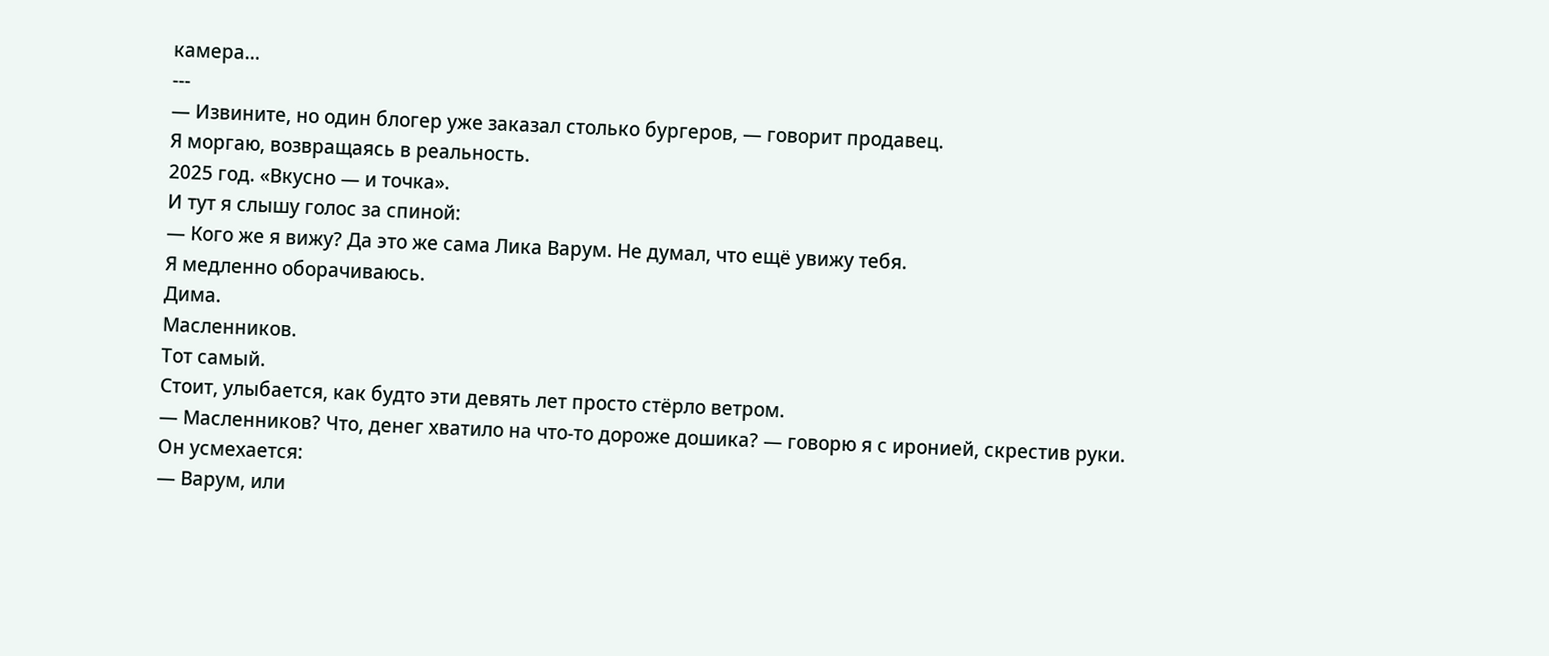камера…
---
— Извините, но один блогер уже заказал столько бургеров, — говорит продавец.
Я моргаю, возвращаясь в реальность.
2025 год. «Вкусно — и точка».
И тут я слышу голос за спиной:
— Кого же я вижу? Да это же сама Лика Варум. Не думал, что ещё увижу тебя.
Я медленно оборачиваюсь.
Дима.
Масленников.
Тот самый.
Стоит, улыбается, как будто эти девять лет просто стёрло ветром.
— Масленников? Что, денег хватило на что-то дороже дошика? — говорю я с иронией, скрестив руки.
Он усмехается:
— Варум, или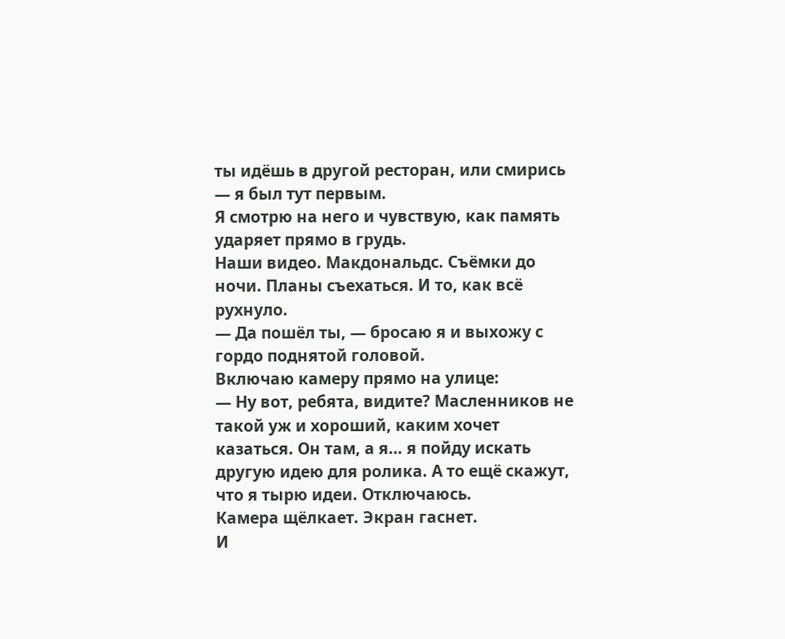ты идёшь в другой ресторан, или смирись — я был тут первым.
Я смотрю на него и чувствую, как память ударяет прямо в грудь.
Наши видео. Макдональдс. Съёмки до ночи. Планы съехаться. И то, как всё рухнуло.
— Да пошёл ты, — бросаю я и выхожу с гордо поднятой головой.
Включаю камеру прямо на улице:
— Ну вот, ребята, видите? Масленников не такой уж и хороший, каким хочет казаться. Он там, а я… я пойду искать другую идею для ролика. А то ещё скажут, что я тырю идеи. Отключаюсь.
Камера щёлкает. Экран гаснет.
И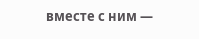вместе с ним —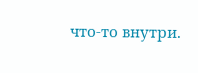что-то внутри.